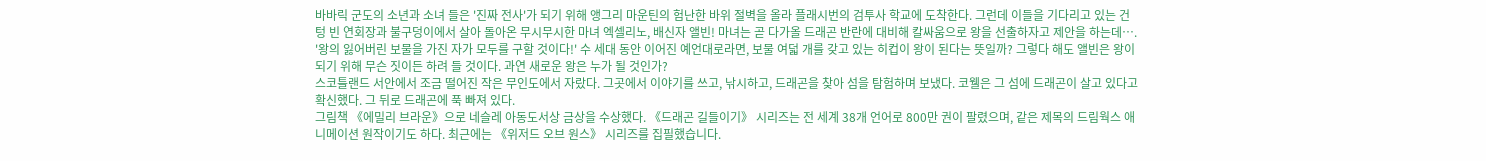바바릭 군도의 소년과 소녀 들은 '진짜 전사'가 되기 위해 앵그리 마운틴의 험난한 바위 절벽을 올라 플래시번의 검투사 학교에 도착한다. 그런데 이들을 기다리고 있는 건 텅 빈 연회장과 불구덩이에서 살아 돌아온 무시무시한 마녀 엑셀리노, 배신자 앨빈! 마녀는 곧 다가올 드래곤 반란에 대비해 칼싸움으로 왕을 선출하자고 제안을 하는데….
'왕의 잃어버린 보물을 가진 자가 모두를 구할 것이다!' 수 세대 동안 이어진 예언대로라면, 보물 여덟 개를 갖고 있는 히컵이 왕이 된다는 뜻일까? 그렇다 해도 앨빈은 왕이 되기 위해 무슨 짓이든 하려 들 것이다. 과연 새로운 왕은 누가 될 것인가?
스코틀랜드 서안에서 조금 떨어진 작은 무인도에서 자랐다. 그곳에서 이야기를 쓰고, 낚시하고, 드래곤을 찾아 섬을 탐험하며 보냈다. 코웰은 그 섬에 드래곤이 살고 있다고 확신했다. 그 뒤로 드래곤에 푹 빠져 있다.
그림책 《에밀리 브라운》으로 네슬레 아동도서상 금상을 수상했다. 《드래곤 길들이기》 시리즈는 전 세계 38개 언어로 800만 권이 팔렸으며, 같은 제목의 드림웍스 애니메이션 원작이기도 하다. 최근에는 《위저드 오브 원스》 시리즈를 집필했습니다.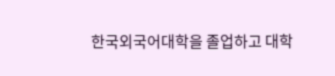한국외국어대학을 졸업하고 대학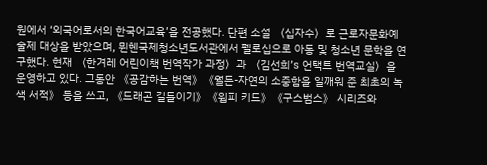원에서 ‘외국어로서의 한국어교육’을 전공했다. 단편 소설 〈십자수〉로 근로자문화예술제 대상을 받았으며, 뮌헨국제청소년도서관에서 펠로십으로 아동 및 청소년 문학을 연구했다. 현재 〈한겨레 어린이책 번역작가 과정〉과 〈김선희’s 언택트 번역교실〉을 운영하고 있다. 그동안 《공감하는 번역》《월든-자연의 소중함을 일깨워 준 최초의 녹색 서적》 등을 쓰고, 《드래곤 길들이기》《윔피 키드》《구스범스》 시리즈와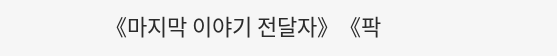《마지막 이야기 전달자》《팍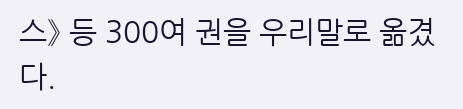스》 등 300여 권을 우리말로 옮겼다.